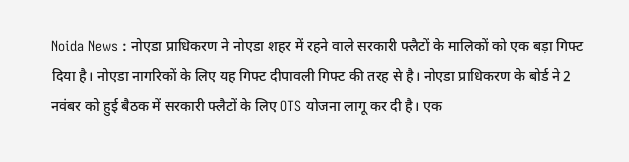Noida News : नोएडा प्राधिकरण ने नोएडा शहर में रहने वाले सरकारी फ्लैटों के मालिकों को एक बड़ा गिफ्ट दिया है। नोएडा नागरिकों के लिए यह गिफ्ट दीपावली गिफ्ट की तरह से है। नोएडा प्राधिकरण के बोर्ड ने 2 नवंबर को हुई बैठक में सरकारी फ्लैटों के लिए OTS योजना लागू कर दी है। एक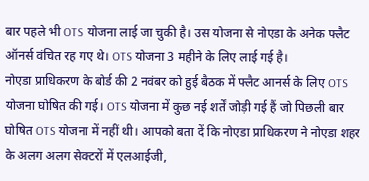बार पहले भी OTS योजना लाई जा चुकी है। उस योजना से नोएडा के अनेक फ्लैट ऑनर्स वंचित रह गए थे। OTS योजना 3 महीने के लिए लाई गई है।
नोएडा प्राधिकरण के बोर्ड की 2 नवंबर को हुई बैठक में फ्लैट आनर्स के लिए OTS योजना घोषित की गई। OTS योजना में कुछ नई शर्तें जोड़ी गई हैं जो पिछली बार घोषित OTS योजना में नहीं थी। आपको बता दें कि नोएडा प्राधिकरण ने नोएडा शहर के अलग अलग सेक्टरों में एलआईजी,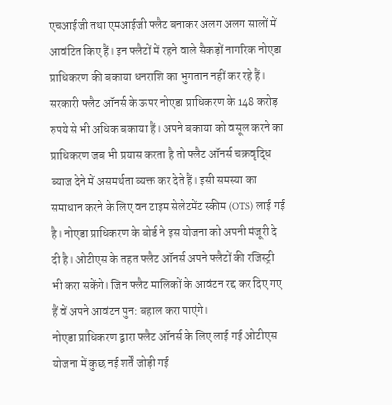एचआईजी तथा एमआईजी फ्लैट बनाकर अलग अलग सालों में आवंटित किए हैं। इन फ्लैटों में रहने वाले सैकड़ों नागरिक नोएडा प्राधिकरण की बकाया धनराशि का भुगतान नहीं कर रहे हैं।
सरकारी फ्लैट ऑनर्स के ऊपर नोएडा प्राधिकरण के 148 करोड़ रुपये से भी अधिक बकाया हैं। अपने बकाया को वसूल करने का प्राधिकरण जब भी प्रयास करता है तो फ्लैट ऑनर्स चक्रवृद्धि ब्याज देने में असमर्थता व्यक्त कर देते हैं। इसी समस्या का समाधान करने के लिए वन टाइम सेलेटमेंट स्कीम (OTS) लाई गई है। नोएडा प्राधिकरण के बोर्ड ने इस योजना को अपनी मंजूरी दे दी है। ओटीएस के तहत फ्लैट ऑनर्स अपने फ्लैटों की रजिस्ट्री भी करा सकेंगे। जिन फ्लैट मालिकों के आवंटन रद्द कर दिए गए हैं वें अपने आवंटन पुन: बहाल करा पाएंगे।
नोएडा प्राधिकरण द्वारा फ्लैट ऑनर्स के लिए लाई गई ओटीएस योजना में कुछ नई शर्तें जोड़ी गई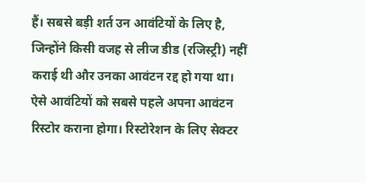हैं। सबसे बड़ी शर्त उन आवंटियों के लिए है, जिन्होंने किसी वजह से लीज डीड (रजिस्ट्री) नहीं कराई थी और उनका आवंटन रद्द हो गया था। ऐसे आवंटियों को सबसे पहले अपना आवंटन रिस्टोर कराना होगा। रिस्टोरेशन के लिए सेक्टर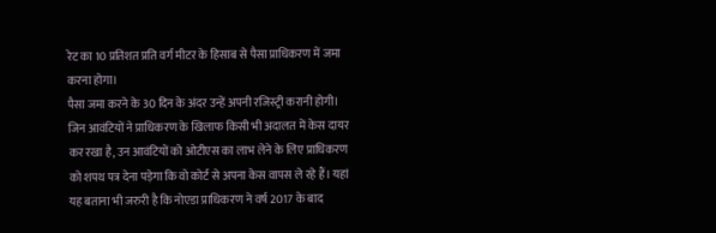रेट का 10 प्रतिशत प्रति वर्ग मीटर के हिसाब से पैसा प्राधिकरण में जमा करना होगा।
पैसा जमा करने के 30 दिन के अंदर उन्हें अपनी रजिस्ट्री करानी होगी। जिन आवंटियों ने प्राधिकरण के खिलाफ किसी भी अदालत में केस दायर कर रखा है, उन आवंटियों को ओटीएस का लाभ लेने के लिए प्राधिकरण को शपथ पत्र देना पड़ेगा कि वो कोर्ट से अपना केस वापस ले रहे हैं। यहां यह बताना भी जरुरी है कि नोएडा प्राधिकरण ने वर्ष 2017 के बाद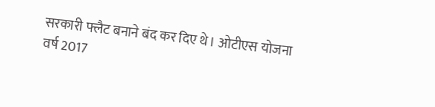सरकारी फ्लैट बनाने बंद कर दिए थे। ओटीएस योजना वर्ष 2017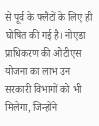से पूर्व के फ्लैटों के लिए ही घोषित की गई है। नोएडा प्राधिकरण की ओटीएस योजना का लाभ उन सरकारी विभागों को भी मिलेगा, जिन्होंने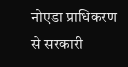नोएडा प्राधिकरण से सरकारी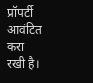प्रॉपर्टी आवंटित करा रखी है।